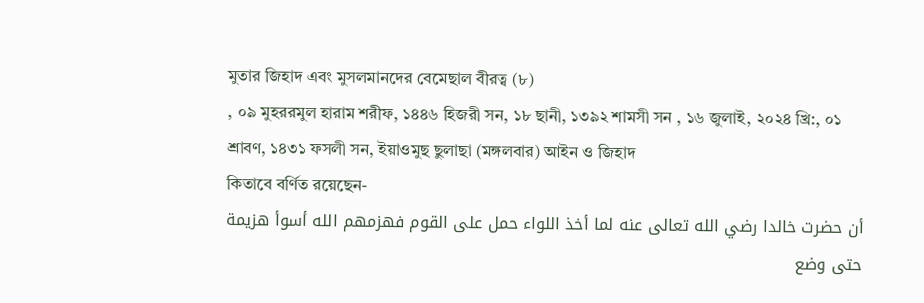মুতার জিহাদ এবং মুসলমানদের বেমেছাল বীরত্ব (৮)
, ০৯ মুহররমুল হারাম শরীফ, ১৪৪৬ হিজরী সন, ১৮ ছানী, ১৩৯২ শামসী সন , ১৬ জুলাই, ২০২৪ খ্রি:, ০১ শ্রাবণ, ১৪৩১ ফসলী সন, ইয়াওমুছ ছুলাছা (মঙ্গলবার) আইন ও জিহাদ
কিতাবে বর্ণিত রয়েছেন-
أن حضرت خالدا رضي الله تعالى عنه لما أخذ اللواء حمل على القوم فهزمهم الله أسوأ هزيمة حتى وضع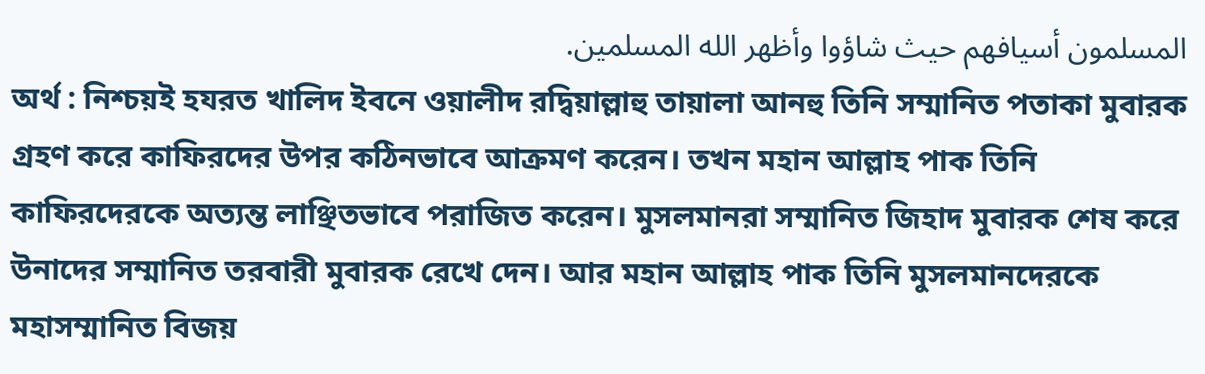المسلمون أسيافهم حيث شاؤوا وأظهر الله المسلمين.
অর্থ : নিশ্চয়ই হযরত খালিদ ইবনে ওয়ালীদ রদ্বিয়াল্লাহু তায়ালা আনহু তিনি সম্মানিত পতাকা মুবারক গ্রহণ করে কাফিরদের উপর কঠিনভাবে আক্রমণ করেন। তখন মহান আল্লাহ পাক তিনি কাফিরদেরকে অত্যন্ত লাঞ্ছিতভাবে পরাজিত করেন। মুসলমানরা সম্মানিত জিহাদ মুবারক শেষ করে উনাদের সম্মানিত তরবারী মুবারক রেখে দেন। আর মহান আল্লাহ পাক তিনি মুসলমানদেরকে মহাসম্মানিত বিজয়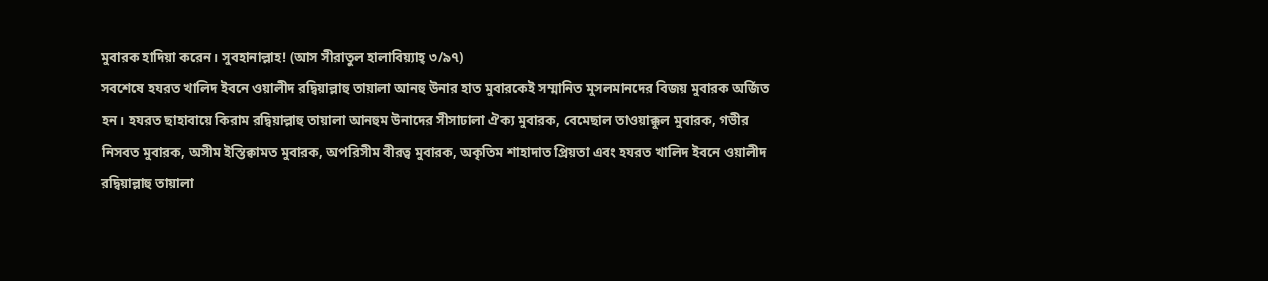মুবারক হাদিয়া করেন। সুবহানাল্লাহ! (আস সীরাতুল হালাবিয়্যাহ্ ৩/৯৭)
সবশেষে হযরত খালিদ ইবনে ওয়ালীদ রদ্বিয়াল্লাহু তায়ালা আনহু উনার হাত মুবারকেই সম্মানিত মুসলমানদের বিজয় মুবারক অর্জিত হন। হযরত ছাহাবায়ে কিরাম রদ্বিয়াল্লাহু তায়ালা আনহুম উনাদের সীসাঢালা ঐক্য মুবারক, বেমেছাল তাওয়াক্কুল মুবারক, গভীর নিসবত মুবারক, অসীম ইস্তিক্বামত মুবারক, অপরিসীম বীরত্ব মুবারক, অকৃতিম শাহাদাত প্রিয়তা এবং হযরত খালিদ ইবনে ওয়ালীদ রদ্বিয়াল্লাহু তায়ালা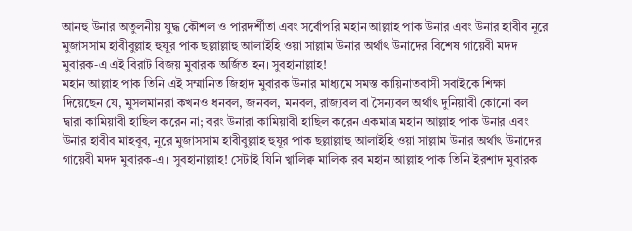আনহু উনার অতুলনীয় যুদ্ধ কৌশল ও পারদর্শীতা এবং সর্বোপরি মহান আল্লাহ পাক উনার এবং উনার হাবীব নূরে মুজাসসাম হাবীবুল্লাহ হুযূর পাক ছল্লাল্লাহু আলাইহি ওয়া সাল্লাম উনার অর্থাৎ উনাদের বিশেষ গায়েবী মদদ মুবারক-এ এই বিরাট বিজয় মুবারক অর্জিত হন। সুবহানাল্লাহ!
মহান আল্লাহ পাক তিনি এই সম্মানিত জিহাদ মুবারক উনার মাধ্যমে সমস্ত কায়িনাতবাসী সবাইকে শিক্ষা দিয়েছেন যে, মুসলমানরা কখনও ধনবল, জনবল, মনবল, রাজ্যবল বা সৈন্যবল অর্থাৎ দুনিয়াবী কোনো বল দ্বারা কামিয়াবী হাছিল করেন না; বরং উনারা কামিয়াবী হাছিল করেন একমাত্র মহান আল্লাহ পাক উনার এবং উনার হাবীব মাহবূব, নূরে মুজাসসাম হাবীবুল্লাহ হুযূর পাক ছল্লাল্লাহু আলাইহি ওয়া সাল্লাম উনার অর্থাৎ উনাদের গায়েবী মদদ মুবারক-এ। সুবহানাল্লাহ! সেটাই যিনি খ্বালিক্ব মালিক রব মহান আল্লাহ পাক তিনি ইরশাদ মুবারক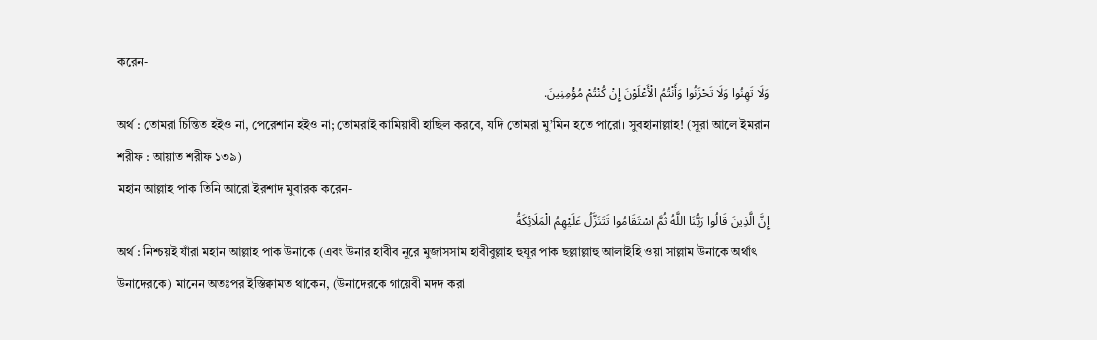করেন-
وَلَا تَهِنُوا وَلَا تَحْزَنُوا وَأَنْتُمُ الْأَعْلَوْنَ إِنْ كُنْتُمْ مُؤْمِنِينَ.
অর্থ : তোমরা চিন্তিত হইও না, পেরেশান হইও না; তোমরাই কামিয়াবী হাছিল করবে, যদি তোমরা মু’মিন হতে পারো। সুবহানাল্লাহ! (সূরা আলে ইমরান শরীফ : আয়াত শরীফ ১৩৯)
মহান আল্লাহ পাক তিনি আরো ইরশাদ মুবারক করেন-
إِنَّ الَّذِينَ قَالُوا رَبُّنَا اللَّهُ ثُمَّ اسْتَقَامُوا تَتَنَزَّلُ عَلَيْهِمُ الْمَلَائِكَةُ
অর্থ : নিশ্চয়ই যাঁরা মহান আল্লাহ পাক উনাকে (এবং উনার হাবীব নূরে মুজাসসাম হাবীবুল্লাহ হুযূর পাক ছল্লাল্লাহু আলাইহি ওয়া সাল্লাম উনাকে অর্থাৎ উনাদেরকে) মানেন অতঃপর ইস্তিক্বামত থাকেন, (উনাদেরকে গায়েবী মদদ করা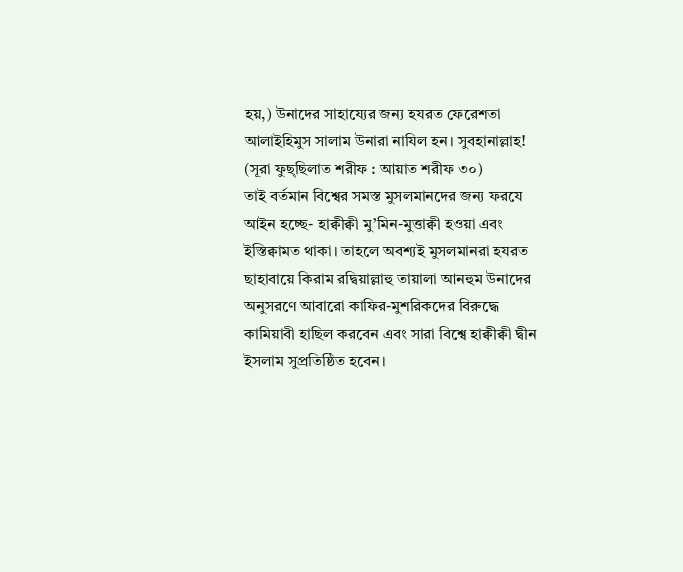হয়,) উনাদের সাহায্যের জন্য হযরত ফেরেশতা আলাইহিমুস সালাম উনারা নাযিল হন। সুবহানাল্লাহ! (সূরা ফুছ্ছিলাত শরীফ : আয়াত শরীফ ৩০)
তাই বর্তমান বিশ্বের সমস্ত মুসলমানদের জন্য ফরযে আইন হচ্ছে- হাক্বীক্বী মু’মিন-মুত্তাক্বী হওয়া এবং ইস্তিক্বামত থাকা। তাহলে অবশ্যই মুসলমানরা হযরত ছাহাবায়ে কিরাম রদ্বিয়াল্লাহু তায়ালা আনহুম উনাদের অনুসরণে আবারো কাফির-মুশরিকদের বিরুদ্ধে কামিয়াবী হাছিল করবেন এবং সারা বিশ্বে হাক্বীক্বী দ্বীন ইসলাম সুপ্রতিষ্ঠিত হবেন।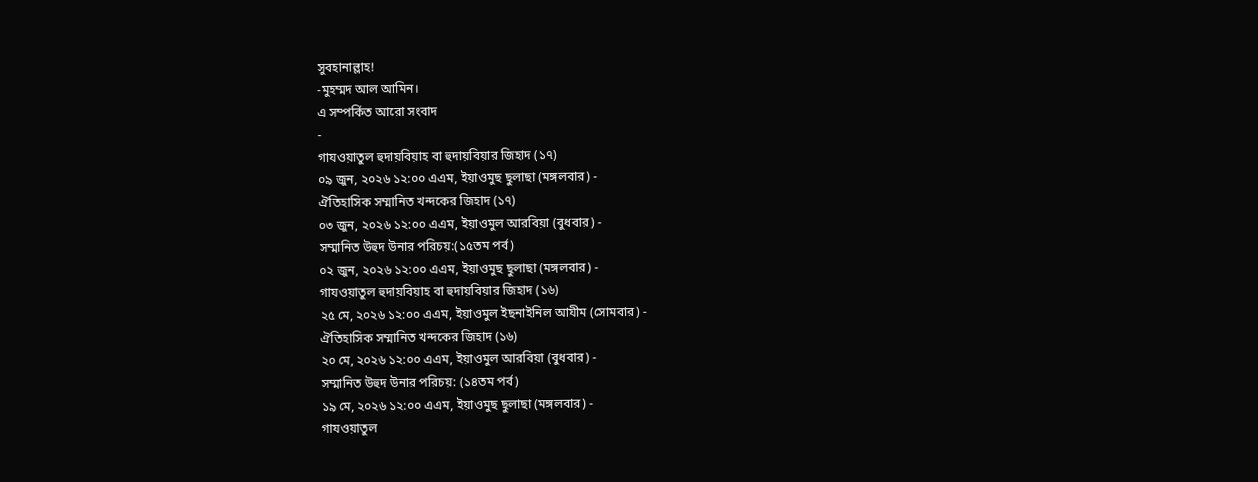সুবহানাল্লাহ!
-মুহম্মদ আল আমিন।
এ সম্পর্কিত আরো সংবাদ
-
গাযওয়াতুল হুদায়বিয়াহ বা হুদায়বিয়ার জিহাদ (১৭)
০৯ জুন, ২০২৬ ১২:০০ এএম, ইয়াওমুছ ছুলাছা (মঙ্গলবার) -
ঐতিহাসিক সম্মানিত খন্দকের জিহাদ (১৭)
০৩ জুন, ২০২৬ ১২:০০ এএম, ইয়াওমুল আরবিয়া (বুধবার) -
সম্মানিত উহুদ উনার পরিচয়:(১৫তম পর্ব)
০২ জুন, ২০২৬ ১২:০০ এএম, ইয়াওমুছ ছুলাছা (মঙ্গলবার) -
গাযওয়াতুল হুদায়বিয়াহ বা হুদায়বিয়ার জিহাদ (১৬)
২৫ মে, ২০২৬ ১২:০০ এএম, ইয়াওমুল ইছনাইনিল আযীম (সোমবার) -
ঐতিহাসিক সম্মানিত খন্দকের জিহাদ (১৬)
২০ মে, ২০২৬ ১২:০০ এএম, ইয়াওমুল আরবিয়া (বুধবার) -
সম্মানিত উহুদ উনার পরিচয়: (১৪তম পর্ব)
১৯ মে, ২০২৬ ১২:০০ এএম, ইয়াওমুছ ছুলাছা (মঙ্গলবার) -
গাযওয়াতুল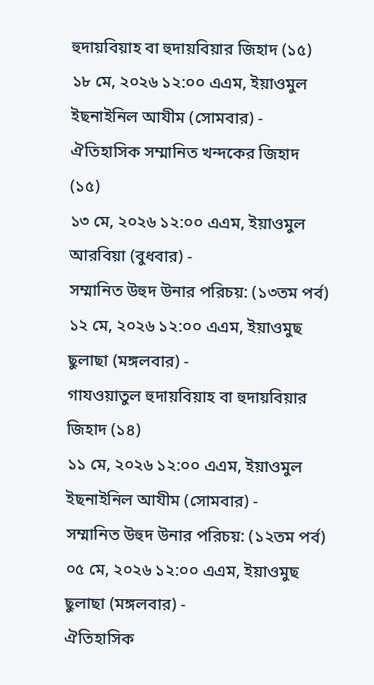হুদায়বিয়াহ বা হুদায়বিয়ার জিহাদ (১৫)
১৮ মে, ২০২৬ ১২:০০ এএম, ইয়াওমুল ইছনাইনিল আযীম (সোমবার) -
ঐতিহাসিক সম্মানিত খন্দকের জিহাদ (১৫)
১৩ মে, ২০২৬ ১২:০০ এএম, ইয়াওমুল আরবিয়া (বুধবার) -
সম্মানিত উহুদ উনার পরিচয়: (১৩তম পর্ব)
১২ মে, ২০২৬ ১২:০০ এএম, ইয়াওমুছ ছুলাছা (মঙ্গলবার) -
গাযওয়াতুল হুদায়বিয়াহ বা হুদায়বিয়ার জিহাদ (১৪)
১১ মে, ২০২৬ ১২:০০ এএম, ইয়াওমুল ইছনাইনিল আযীম (সোমবার) -
সম্মানিত উহুদ উনার পরিচয়: (১২তম পর্ব)
০৫ মে, ২০২৬ ১২:০০ এএম, ইয়াওমুছ ছুলাছা (মঙ্গলবার) -
ঐতিহাসিক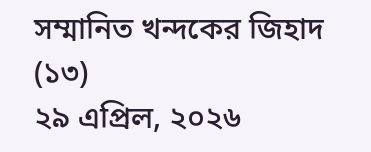সম্মানিত খন্দকের জিহাদ (১৩)
২৯ এপ্রিল, ২০২৬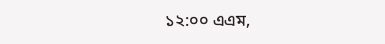১২:০০ এএম,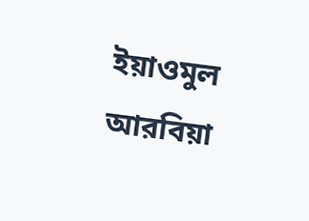ইয়াওমুল আরবিয়া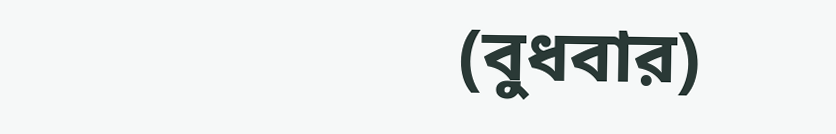(বুধবার)